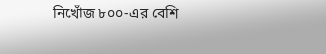নিখোঁজ ৮০০-এর বেশি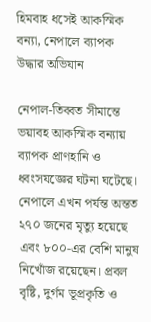হিমবাহ ধসেই আকস্মিক বন্যা, নেপালে ব্যাপক উদ্ধার অভিযান

নেপাল-তিব্বত সীমান্তে ভয়াবহ আকস্মিক বন্যায় ব্যাপক প্রাণহানি ও ধ্বংসযজ্ঞের ঘটনা ঘটেছে। নেপালে এখন পর্যন্ত অন্তত ২৭০ জনের মৃত্যু হয়েছে এবং ৮০০-এর বেশি মানুষ নিখোঁজ রয়েছেন। প্রবল বৃষ্টি, দুর্গম ভূপ্রকৃতি ও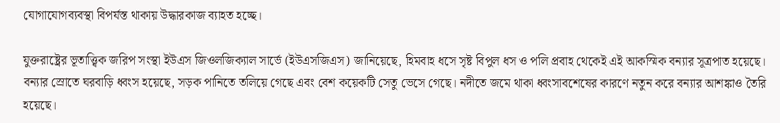যোগাযোগব্যবস্থা বিপর্যস্ত থাকায় উদ্ধারকাজ ব্যাহত হচ্ছে।

যুক্তরাষ্ট্রের ভূতাত্ত্বিক জরিপ সংস্থা ইউএস জিওলজিক্যাল সার্ভে (ইউএসজিএস) জানিয়েছে, হিমবাহ ধসে সৃষ্ট বিপুল ধস ও পলি প্রবাহ থেকেই এই আকস্মিক বন্যার সূত্রপাত হয়েছে। বন্যার স্রোতে ঘরবাড়ি ধ্বংস হয়েছে, সড়ক পানিতে তলিয়ে গেছে এবং বেশ কয়েকটি সেতু ভেসে গেছে। নদীতে জমে থাকা ধ্বংসাবশেষের কারণে নতুন করে বন্যার আশঙ্কাও তৈরি হয়েছে।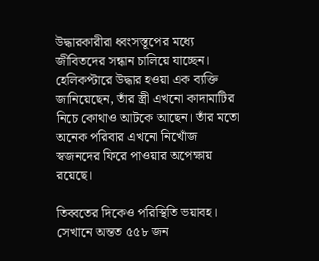উদ্ধারকারীরা ধ্বংসস্তূপের মধ্যে জীবিতদের সন্ধান চালিয়ে যাচ্ছেন। হেলিকপ্টারে উদ্ধার হওয়া এক ব্যক্তি জানিয়েছেন, তাঁর স্ত্রী এখনো কাদামাটির নিচে কোথাও আটকে আছেন। তাঁর মতো অনেক পরিবার এখনো নিখোঁজ স্বজনদের ফিরে পাওয়ার অপেক্ষায় রয়েছে।

তিব্বতের দিকেও পরিস্থিতি ভয়াবহ। সেখানে অন্তত ৫৫৮ জন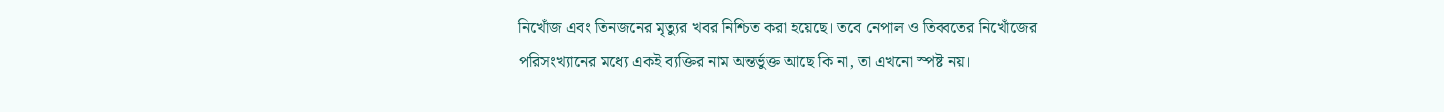নিখোঁজ এবং তিনজনের মৃত্যুর খবর নিশ্চিত করা হয়েছে। তবে নেপাল ও তিব্বতের নিখোঁজের পরিসংখ্যানের মধ্যে একই ব্যক্তির নাম অন্তর্ভুক্ত আছে কি না, তা এখনো স্পষ্ট নয়।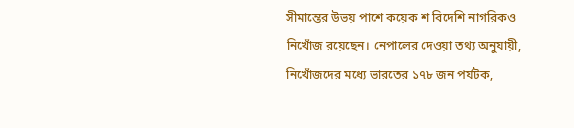সীমান্তের উভয় পাশে কয়েক শ বিদেশি নাগরিকও নিখোঁজ রয়েছেন। নেপালের দেওয়া তথ্য অনুযায়ী, নিখোঁজদের মধ্যে ভারতের ১৭৮ জন পর্যটক,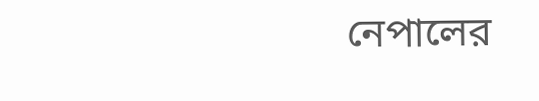নেপালের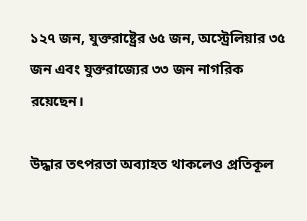১২৭ জন, যুক্তরাষ্ট্রের ৬৫ জন, অস্ট্রেলিয়ার ৩৫ জন এবং যুক্তরাজ্যের ৩৩ জন নাগরিক রয়েছেন।

উদ্ধার তৎপরতা অব্যাহত থাকলেও প্রতিকূল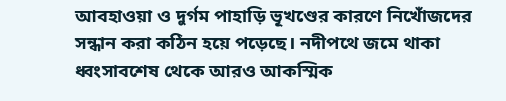আবহাওয়া ও দুর্গম পাহাড়ি ভূখণ্ডের কারণে নিখোঁজদের সন্ধান করা কঠিন হয়ে পড়েছে। নদীপথে জমে থাকা ধ্বংসাবশেষ থেকে আরও আকস্মিক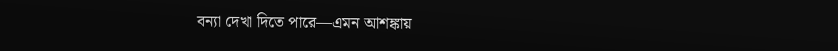বন্যা দেখা দিতে পারে—এমন আশঙ্কায়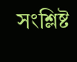সংশ্লিষ্ট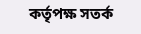কর্তৃপক্ষ সতর্ক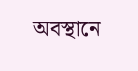অবস্থানে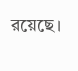রয়েছে।